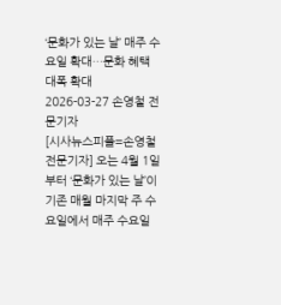‘문화가 있는 날’ 매주 수요일 확대…문화 혜택 대폭 확대
2026-03-27 손영철 전문기자
[시사뉴스피플=손영철전문기자] 오는 4월 1일부터 ‘문화가 있는 날’이 기존 매월 마지막 주 수요일에서 매주 수요일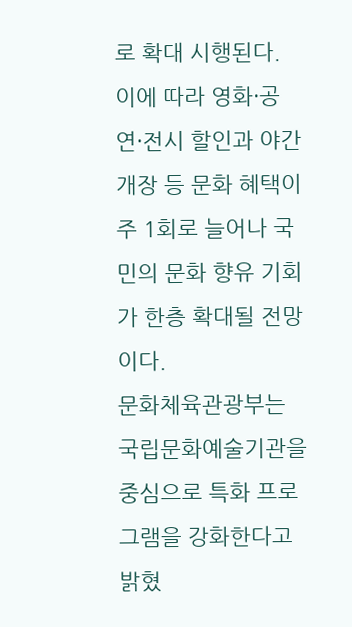로 확대 시행된다. 이에 따라 영화·공연·전시 할인과 야간 개장 등 문화 혜택이 주 1회로 늘어나 국민의 문화 향유 기회가 한층 확대될 전망이다.
문화체육관광부는 국립문화예술기관을 중심으로 특화 프로그램을 강화한다고 밝혔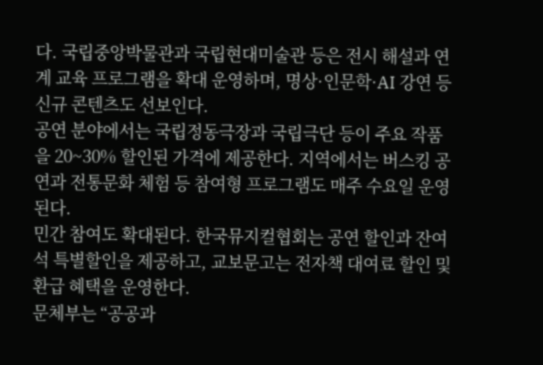다. 국립중앙박물관과 국립현대미술관 등은 전시 해설과 연계 교육 프로그램을 확대 운영하며, 명상·인문학·AI 강연 등 신규 콘텐츠도 선보인다.
공연 분야에서는 국립정동극장과 국립극단 등이 주요 작품을 20~30% 할인된 가격에 제공한다. 지역에서는 버스킹 공연과 전통문화 체험 등 참여형 프로그램도 매주 수요일 운영된다.
민간 참여도 확대된다. 한국뮤지컬협회는 공연 할인과 잔여석 특별할인을 제공하고, 교보문고는 전자책 대여료 할인 및 환급 혜택을 운영한다.
문체부는 “공공과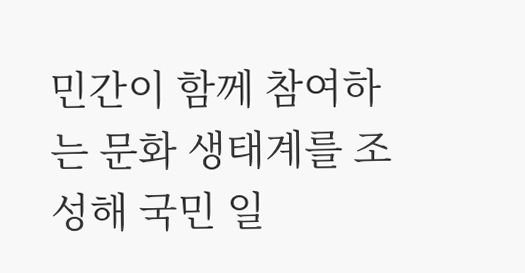민간이 함께 참여하는 문화 생태계를 조성해 국민 일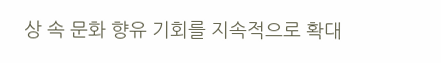상 속 문화 향유 기회를 지속적으로 확대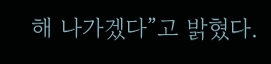해 나가겠다”고 밝혔다.